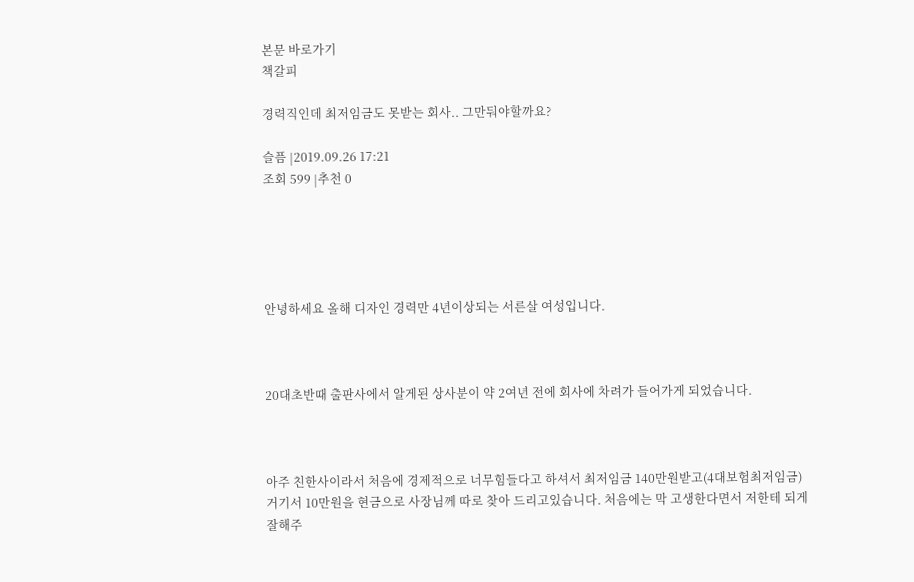본문 바로가기
책갈피

경력직인데 최저임금도 못받는 회사.. 그만둬야할까요?

슬픔 |2019.09.26 17:21
조회 599 |추천 0





안녕하세요 올해 디자인 경력만 4년이상되는 서른살 여성입니다.



20대초반때 출판사에서 알게된 상사분이 약 2여년 전에 회사에 차려가 들어가게 되었습니다.



아주 친한사이라서 처음에 경제적으로 너무힘들다고 하셔서 최저임금 140만원받고(4대보험최저임금) 거기서 10만원을 현금으로 사장님께 따로 찾아 드리고있습니다. 처음에는 막 고생한다면서 저한테 되게 잘해주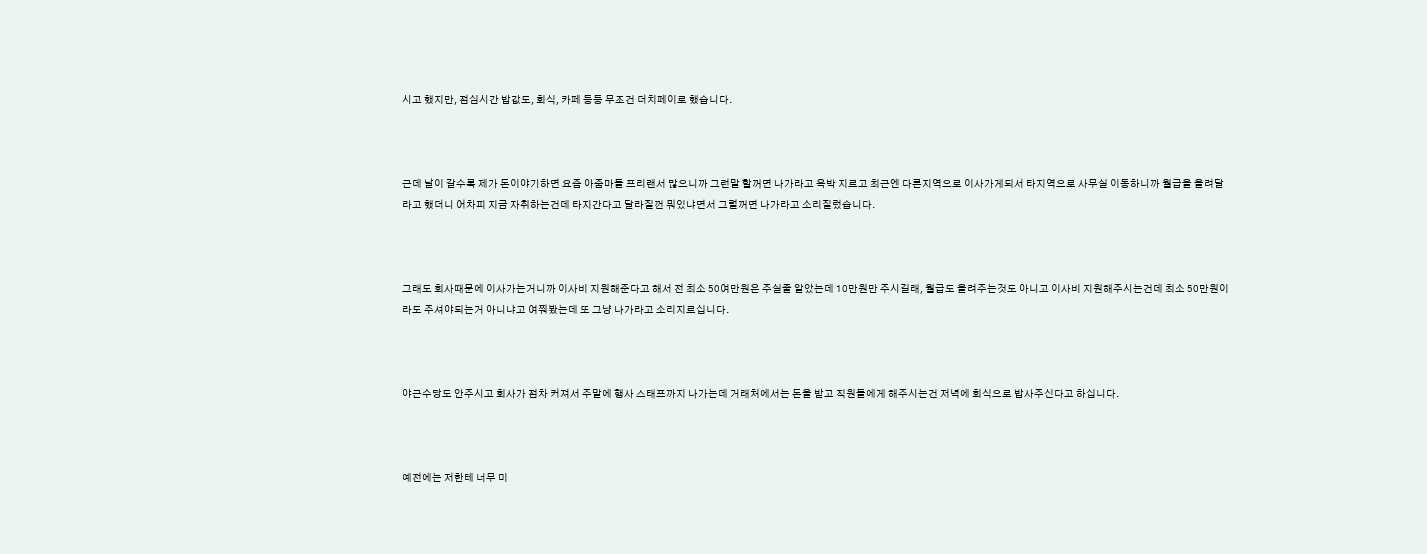시고 했지만, 점심시간 밥값도, 회식, 카페 등등 무조건 더치페이로 했습니다.



근데 날이 갈수록 제가 돈이야기하면 요즘 아줌마들 프리랜서 많으니까 그런말 할꺼면 나가라고 윽박 지르고 최근엔 다른지역으로 이사가게되서 타지역으로 사무실 이동하니까 월급을 올려달라고 했더니 어차피 지금 자취하는건데 타지간다고 달라질껀 뭐있냐면서 그럴꺼면 나가라고 소리질렀습니다.



그래도 회사때문에 이사가는거니까 이사비 지원해준다고 해서 전 최소 50여만원은 주실줄 알았는데 10만원만 주시길래, 월급도 올려주는것도 아니고 이사비 지원해주시는건데 최소 50만원이라도 주셔야되는거 아니냐고 여쭤봤는데 또 그냥 나가라고 소리지르십니다.



야근수당도 안주시고 회사가 점차 커져서 주말에 행사 스태프까지 나가는데 거래처에서는 돈을 받고 직원들에게 해주시는건 저녁에 회식으로 밥사주신다고 하십니다.



예전에는 저한테 너무 미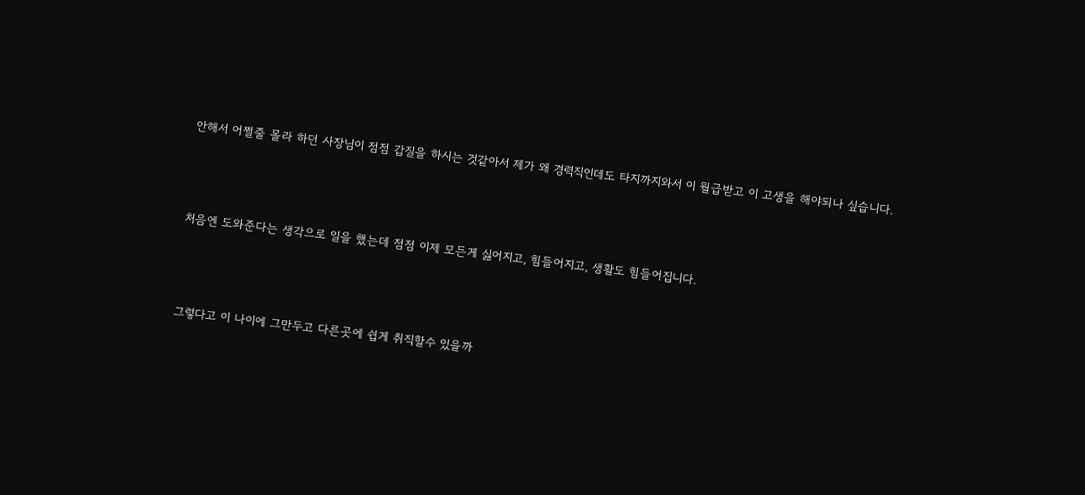안해서 어쩔줄 몰라 하던 사장님이 점점 갑질을 하시는 것같아서 제가 왜 경력직인데도 타지까지와서 이 월급받고 이 고생을 해야되나 싶습니다.



처음엔 도와준다는 생각으로 일을 했는데 점점 이제 모든게 싫어지고, 힘들어지고, 생활도 힘들어집니다.



그렇다고 이 나이에 그만두고 다른곳에 쉽게 취직할수 있을까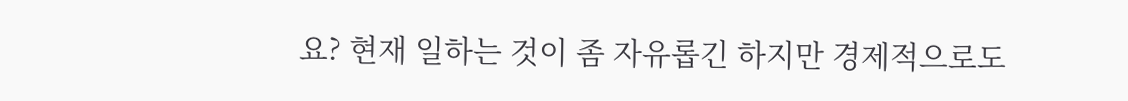요? 현재 일하는 것이 좀 자유롭긴 하지만 경제적으로도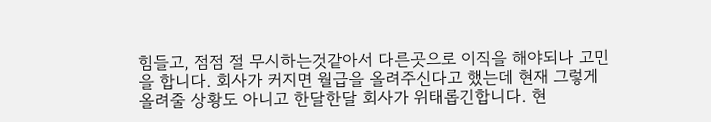힘들고, 점점 절 무시하는것같아서 다른곳으로 이직을 해야되나 고민을 합니다. 회사가 커지면 월급을 올려주신다고 했는데 현재 그렇게 올려줄 상황도 아니고 한달한달 회사가 위태롭긴합니다. 현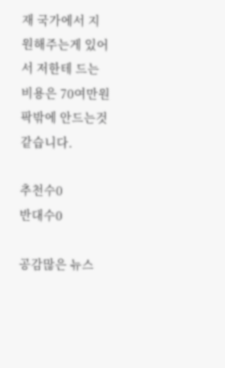재 국가에서 지원해주는게 있어서 저한테 드는 비용은 70여만원 팍밖에 안드는것같습니다.

추천수0
반대수0

공감많은 뉴스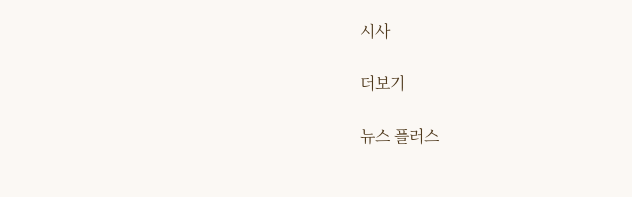시사

더보기

뉴스 플러스